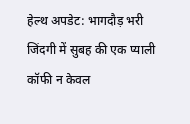हेल्थ अपडेट: भागदौड़ भरी जिंदगी में सुबह की एक प्याली कॉफी न केवल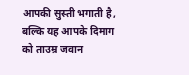आपकी सुस्ती भगाती है, बल्कि यह आपके दिमाग को ताउम्र जवान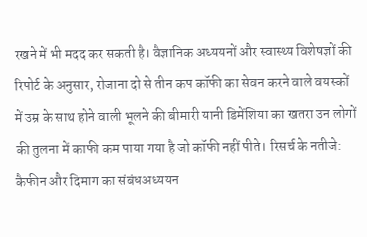रखने में भी मदद कर सकती है। वैज्ञानिक अध्ययनों और स्वास्थ्य विशेषज्ञों की रिपोर्ट के अनुसार, रोजाना दो से तीन कप कॉफी का सेवन करने वाले वयस्कों में उम्र के साथ होने वाली भूलने की बीमारी यानी डिमेंशिया का खतरा उन लोगों की तुलना में काफी कम पाया गया है जो कॉफी नहीं पीते। रिसर्च के नतीजे: कैफीन और दिमाग का संबंधअध्ययन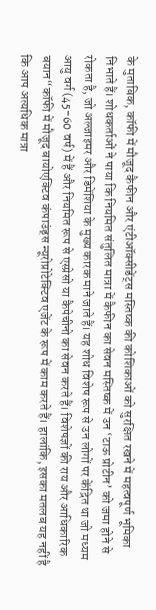के मुताबिक, कॉफी में मौजूद कैफीन और एंटीऑक्सीडेंट्स मस्तिष्क की कोशिकाओं को सुरक्षित रखने में महत्वपूर्ण भूमिका निभाते हैं। शोधकर्ताओं ने पाया कि नियमित संतुलित मात्रा में कैफीन का सेवन मस्तिष्क में उन ‘टाऊ प्रोटीन’ को जमा होने से रोकता है, जो अल्जाइमर और डिमेंशिया के मुख्य कारक माने जाते हैं। यह शोध विशेष रूप से उन लोगों पर केंद्रित था जो मध्यम आयु वर्ग (45-60 वर्ष) में हैं और नियमित रूप से एस्प्रेसो या कैपेचीनो का सेवन करते हैं। विशेषज्ञों की राय और आधिकारिक बयान“कॉफी में मौजूद बायोएक्टिव कंपाउंड्स न्यूरोप्रोटेक्टिव एजेंट के रूप में काम करते हैं। हालांकि, इसका मतलब यह नहीं है कि आप अत्यधिक मात्रा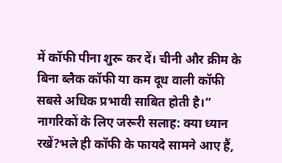में कॉफी पीना शुरू कर दें। चीनी और क्रीम के बिना ब्लैक कॉफी या कम दूध वाली कॉफी सबसे अधिक प्रभावी साबित होती है।” नागरिकों के लिए जरूरी सलाह: क्या ध्यान रखें?भले ही कॉफी के फायदे सामने आए हैं,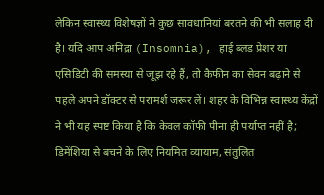लेकिन स्वास्थ्य विशेषज्ञों ने कुछ सावधानियां बरतने की भी सलाह दी है। यदि आप अनिद्रा (Insomnia), हाई ब्लड प्रेशर या एसिडिटी की समस्या से जूझ रहे हैं, तो कैफीन का सेवन बढ़ाने से पहले अपने डॉक्टर से परामर्श जरूर लें। शहर के विभिन्न स्वास्थ्य केंद्रों ने भी यह स्पष्ट किया है कि केवल कॉफी पीना ही पर्याप्त नहीं है; डिमेंशिया से बचने के लिए नियमित व्यायाम, संतुलित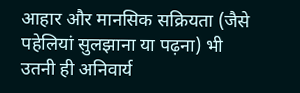आहार और मानसिक सक्रियता (जैसे पहेलियां सुलझाना या पढ़ना) भी उतनी ही अनिवार्य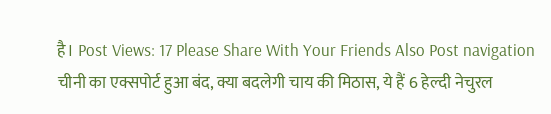है। Post Views: 17 Please Share With Your Friends Also Post navigation चीनी का एक्सपोर्ट हुआ बंद, क्या बदलेगी चाय की मिठास, ये हैं 6 हेल्दी नेचुरल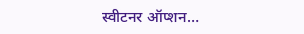स्वीटनर ऑप्शन…